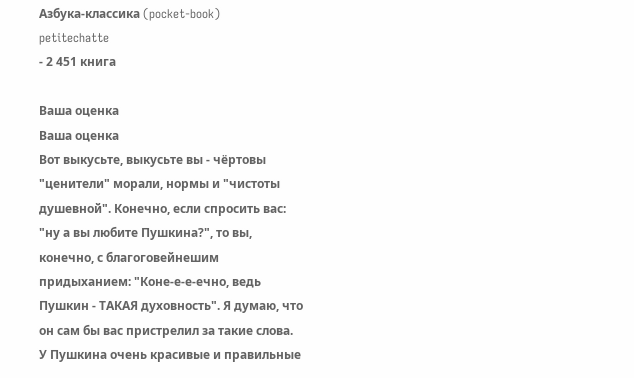Азбука-классика (pocket-book)
petitechatte
- 2 451 книга

Ваша оценка
Ваша оценка
Вот выкусьте, выкусьте вы - чёртовы "ценители" морали, нормы и "чистоты душевной". Конечно, если спросить вас: "ну а вы любите Пушкина?", то вы, конечно, с благоговейнешим придыханием: "Коне-е-е-ечно, ведь Пушкин - ТАКАЯ духовность". Я думаю, что он сам бы вас пристрелил за такие слова. У Пушкина очень красивые и правильные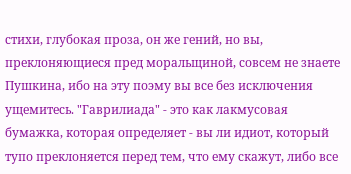стихи, глубокая проза, он же гений, но вы, преклоняющиеся пред моральщиной, совсем не знаете Пушкина, ибо на эту поэму вы все без исключения ущемитесь. "Гаврилиада" - это как лакмусовая бумажка, которая определяет - вы ли идиот, который тупо преклоняется перед тем, что ему скажут, либо все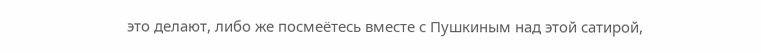это делают, либо же посмеётесь вместе с Пушкиным над этой сатирой,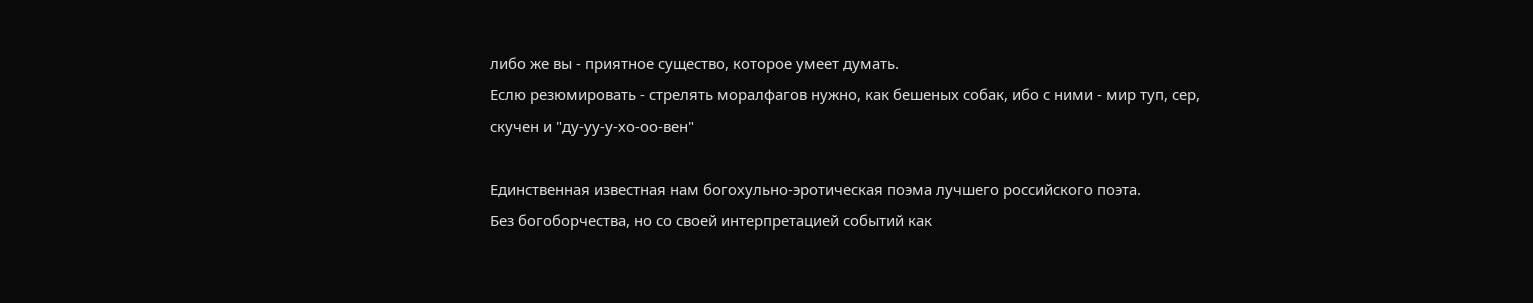либо же вы - приятное существо, которое умеет думать.
Еслю резюмировать - стрелять моралфагов нужно, как бешеных собак, ибо с ними - мир туп, сер, скучен и "ду-уу-у-хо-оо-вен"

Единственная известная нам богохульно-эротическая поэма лучшего российского поэта.
Без богоборчества, но со своей интерпретацией событий как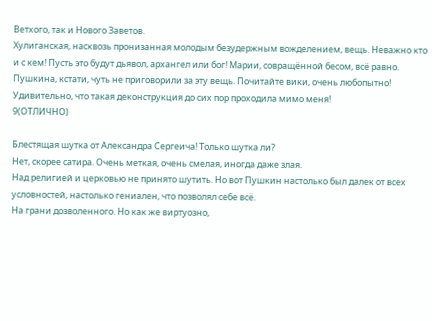Ветхого, так и Нового Заветов.
Хулиганская, насквозь пронизанная молодым безудержным вожделением, вещь. Неважно кто и с кем! Пусть это будут дьявол, архангел или бог! Марии, совращённой бесом, всё равно.
Пушкина, кстати, чуть не приговорили за эту вещь. Почитайте вики, очень любопытно!
Удивительно, что такая деконструкция до сих пор проходила мимо меня!
9(ОТЛИЧНО)

Блестящая шутка от Александра Сергеича! Только шутка ли?
Нет, скорее сатира. Очень меткая, очень смелая, иногда даже злая.
Над религией и церковью не принято шутить. Но вот Пушкин настолько был далек от всех условностей, настолько гениален, что позволял себе всё.
На грани дозволенного. Но как же виртуозно,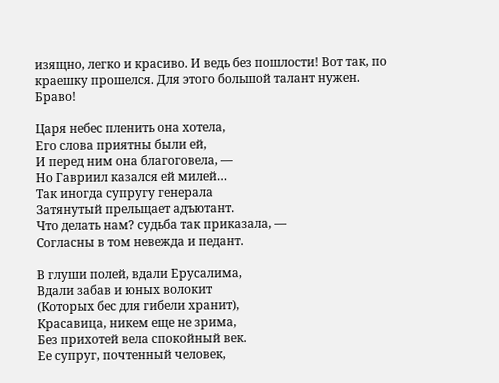изящно, легко и красиво. И ведь без пошлости! Вот так, по краешку прошелся. Для этого большой талант нужен.
Браво!

Царя небес пленить она хотела,
Его слова приятны были ей,
И перед ним она благоговела, —
Но Гавриил казался ей милей…
Так иногда супругу генерала
Затянутый прельщает адъютант.
Что делать нам? судьба так приказала, —
Согласны в том невежда и педант.

В глуши полей, вдали Ерусалима,
Вдали забав и юных волокит
(Которых бес для гибели хранит),
Красавица, никем еще не зрима,
Без прихотей вела спокойный век.
Ее супруг, почтенный человек,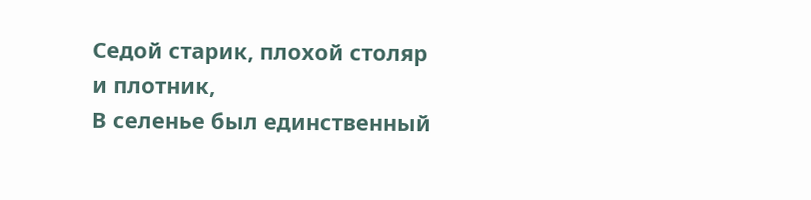Седой старик, плохой столяр и плотник,
В селенье был единственный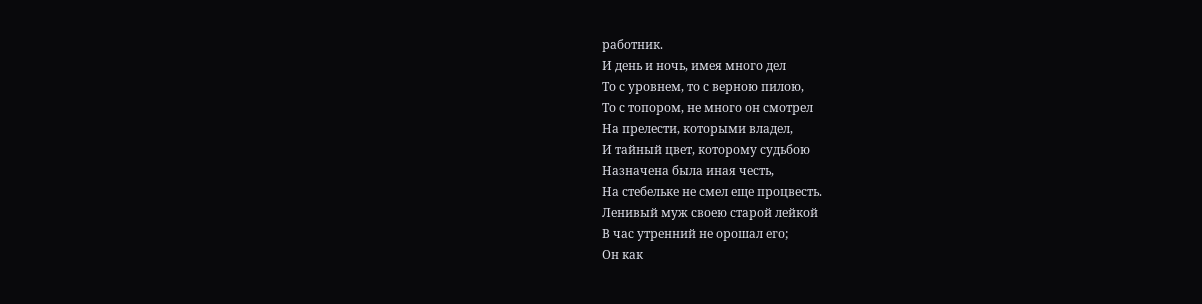работник.
И день и ночь, имея много дел
То с уровнем, то с верною пилою,
То с топором, не много он смотрел
На прелести, которыми владел,
И тайный цвет, которому судьбою
Назначена была иная честь,
На стебельке не смел еще процвесть.
Ленивый муж своею старой лейкой
В час утренний не орошал его;
Он как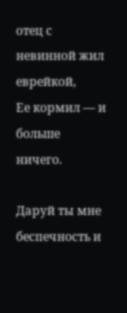отец с невинной жил еврейкой,
Ее кормил — и больше ничего.

Даруй ты мне беспечность и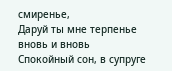смиренье,
Даруй ты мне терпенье вновь и вновь
Спокойный сон, в супруге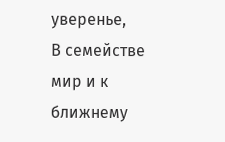уверенье,
В семействе мир и к ближнему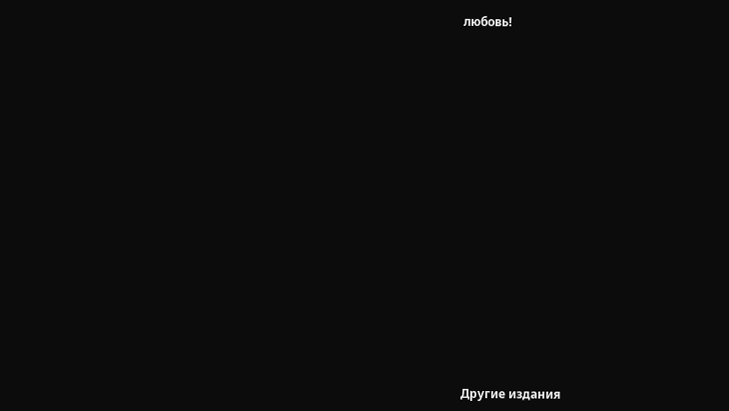любовь!


















Другие издания